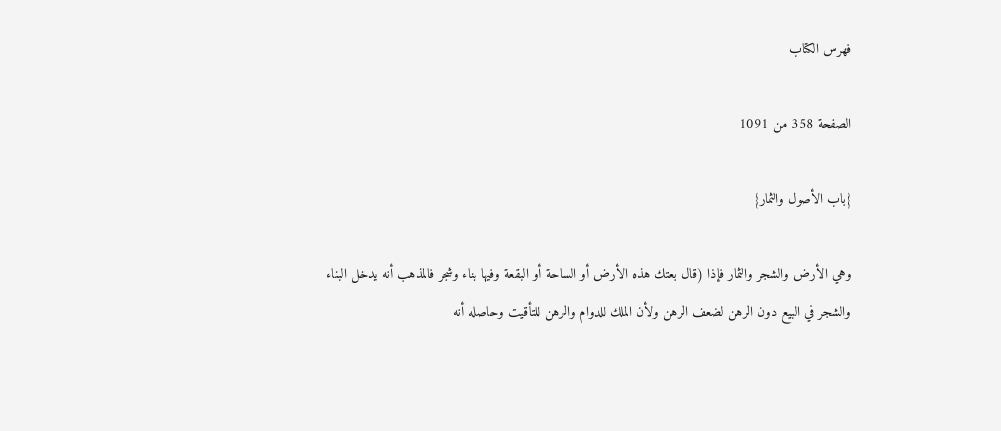فهرس الكتاب

الصفحة 358 من 1091

{باب الأصول والثمار}

وهي الأرض والشجر والثمار فإذا (قال بعتك هذه الأرض أو الساحة أو البقعة وفيها بناء وشجر فالمذهب أنه يدخل البناء والشجر في البيع دون الرهن لضعف الرهن ولأن الملك للدوام والرهن للتأقيت وحاصله أنه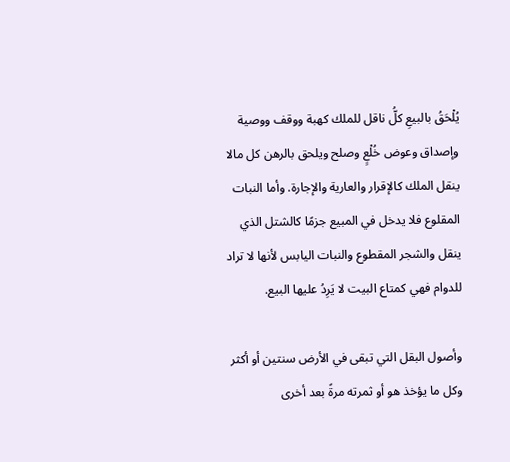يُلْحَقُ بالبيعِ كلُّ ناقل للملك كهبة ووقف ووصية وإصداق وعوض خُلْعٍ وصلح ويلحق بالرهن كل مالا ينقل الملك كالإقرار والعارية والإجارة. وأما النبات المقلوع فلا يدخل في المبيع جزمًا كالشتل الذي ينقل والشجر المقطوع والنبات اليابس لأنها لا تراد للدوام فهي كمتاع البيت لا يَرِدُ عليها البيع.

وأصول البقل التي تبقى في الأرض سنتين أو أكثر وكل ما يؤخذ هو أو ثمرته مرةً بعد أخرى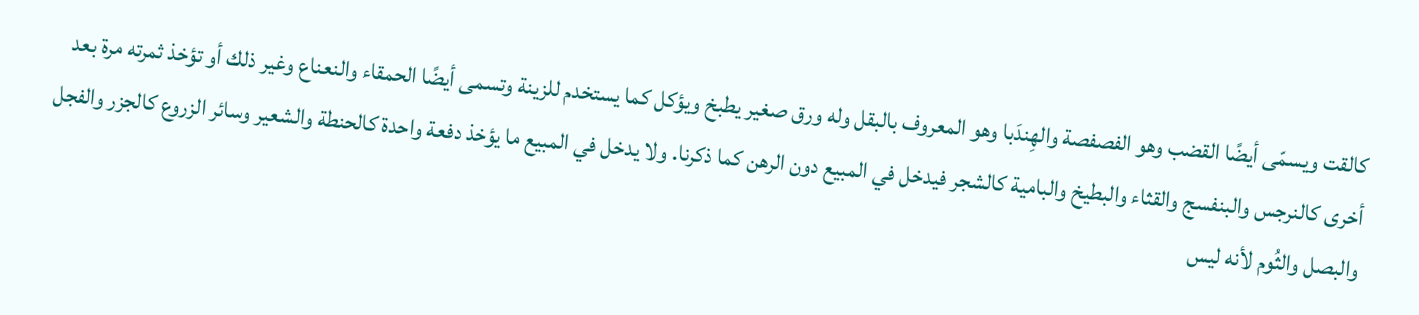كالقت ويسمّى أيضًا القضب وهو الفصفصة والهِندَبا وهو المعروف بالبقل وله ورق صغير يطبخ ويؤكل كما يستخدم للزينة وتسمى أيضًا الحمقاء والنعناع وغير ذلك أو تؤخذ ثمرته مرة بعد أخرى كالنرجس والبنفسج والقثاء والبطيخ والبامية كالشجر فيدخل في المبيع دون الرهن كما ذكرنا. ولا يدخل في المبيع ما يؤخذ دفعة واحدة كالحنطة والشعير وسائر الزروع كالجزر والفجل والبصل والثُوم لأنه ليس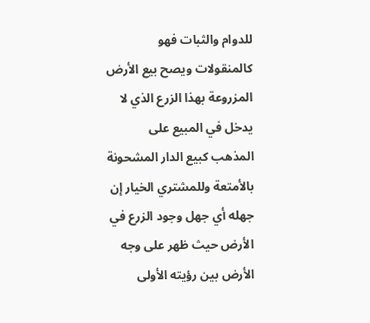للدوام والثبات فهو كالمنقولات ويصح بيع الأرض المزروعة بهذا الزرع الذي لا يدخل في المبيع على المذهب كبيع الدار المشحونة بالأمتعة وللمشتري الخيار إن جهله أي جهل وجود الزرع في الأرض حيث ظهر على وجه الأرض بين رؤيته الأولى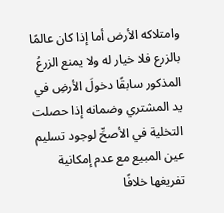وامتلاكه الأرض أما إذا كان عالمًا بالزرع فلا خيار له ولا يمنع الزرعُ المذكور سابقًا دخولَ الأرضِ في يد المشتري وضمانه إذا حصلت التخلية في الأصحِّ لوجود تسليم عين المبيع مع عدم إمكانية تفريغها خلافًا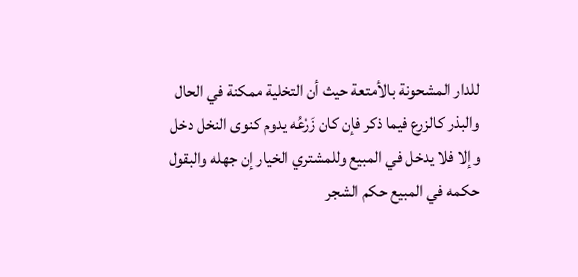للدار المشحونة بالأمتعة حيث أن التخلية ممكنة في الحال والبذر كالزرع فيما ذكر فإن كان زَرْعُه يدوم كنوى النخل دخل وإلا فلا يدخل في المبيع وللمشتري الخيار إن جهله والبقول حكمه في المبيع حكم الشجر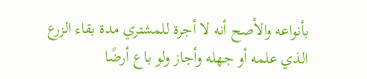بأنواعه والأصح أنه لا أجرة للمشتري مدة بقاء الزرع الذي علمه أو جهله وأجاز ولو باع أرضًا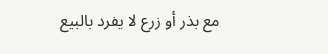مع بذر أو زرع لا يفرد بالبيع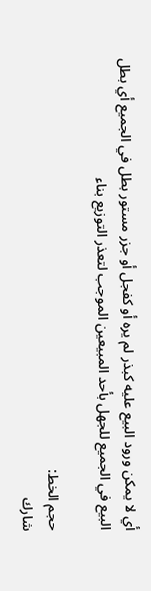أي لا يمكن ورود البيع عليه كبذر لم يره أو كفجل أو جزر مستور بطل في الجميع أي بطل البيع في الجميع للجهل بأحد المبيعين الموجب لتعذر التوزيع بناء

حجم الخط:
شارك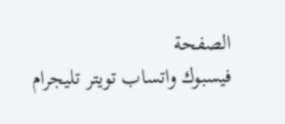الصفحة
فيسبوك واتساب تويتر تليجرام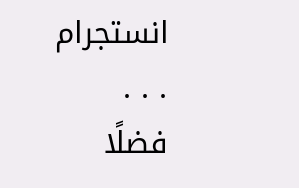انستجرام
. . .
فضلًا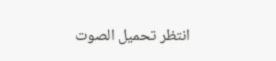انتظر تحميل الصوت